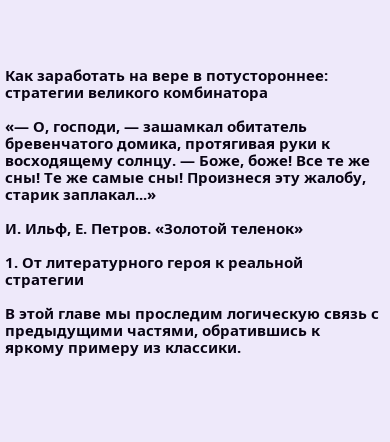Как заработать на вере в потустороннее: стратегии великого комбинатора

«— О, господи, — зашамкал обитатель бревенчатого домика, протягивая руки к восходящему солнцу. — Боже, боже! Все те же сны! Те же самые сны! Произнеся эту жалобу, старик заплакал...»

И. Ильф, Е. Петров. «Золотой теленок»

1. От литературного героя к реальной стратегии

В этой главе мы проследим логическую связь с предыдущими частями, обратившись к яркому примеру из классики.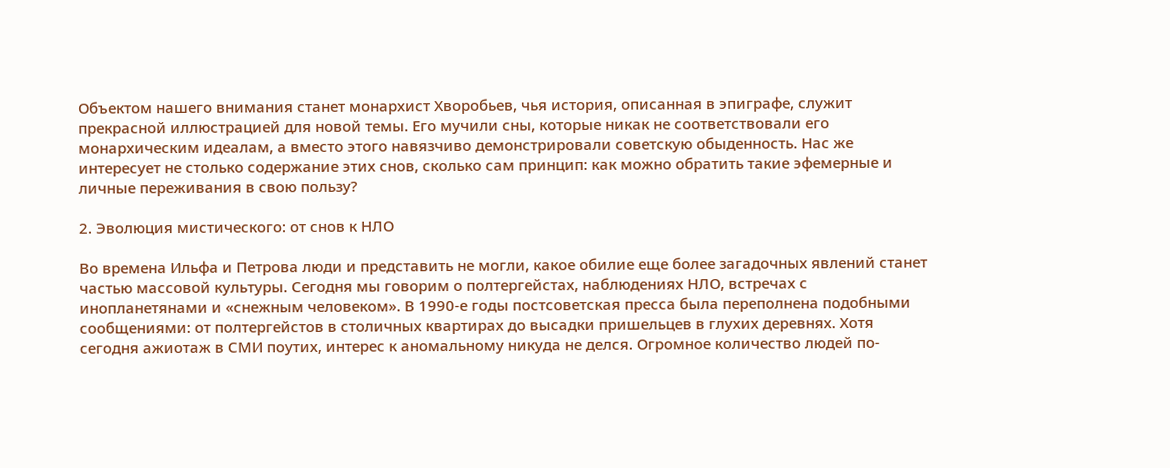Объектом нашего внимания станет монархист Хворобьев, чья история, описанная в эпиграфе, служит прекрасной иллюстрацией для новой темы. Его мучили сны, которые никак не соответствовали его монархическим идеалам, а вместо этого навязчиво демонстрировали советскую обыденность. Нас же интересует не столько содержание этих снов, сколько сам принцип: как можно обратить такие эфемерные и личные переживания в свою пользу?

2. Эволюция мистического: от снов к НЛО

Во времена Ильфа и Петрова люди и представить не могли, какое обилие еще более загадочных явлений станет частью массовой культуры. Сегодня мы говорим о полтергейстах, наблюдениях НЛО, встречах с инопланетянами и «снежным человеком». В 1990-е годы постсоветская пресса была переполнена подобными сообщениями: от полтергейстов в столичных квартирах до высадки пришельцев в глухих деревнях. Хотя сегодня ажиотаж в СМИ поутих, интерес к аномальному никуда не делся. Огромное количество людей по-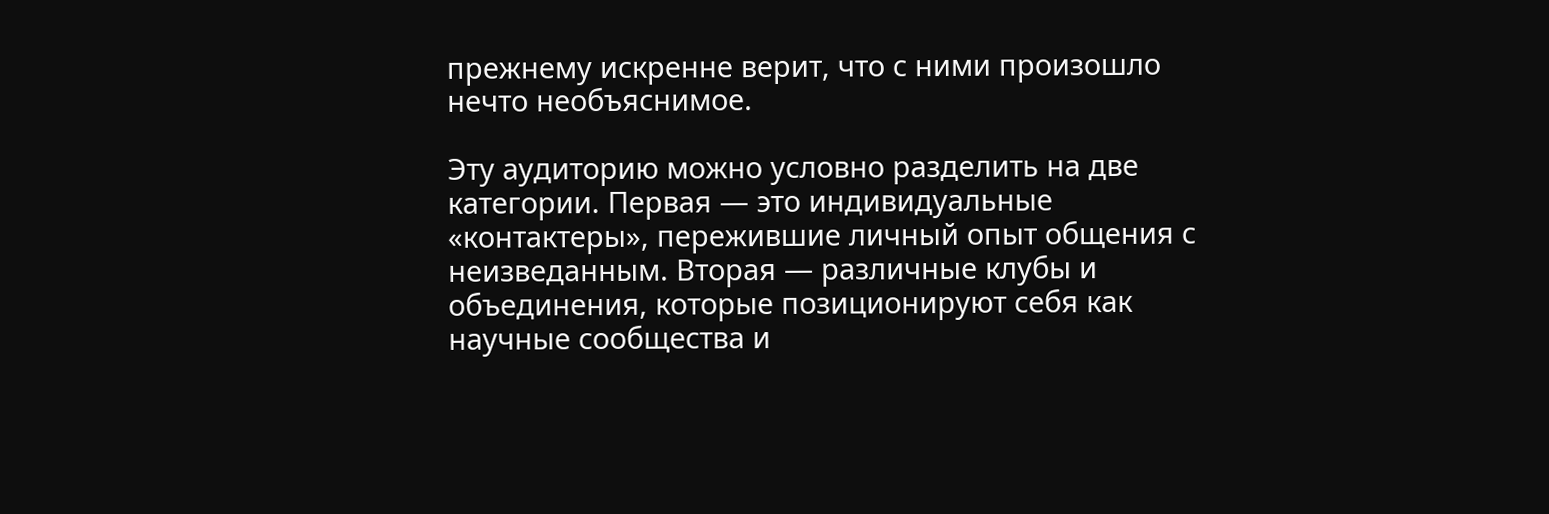прежнему искренне верит, что с ними произошло нечто необъяснимое.

Эту аудиторию можно условно разделить на две категории. Первая — это индивидуальные «контактеры», пережившие личный опыт общения с неизведанным. Вторая — различные клубы и объединения, которые позиционируют себя как научные сообщества и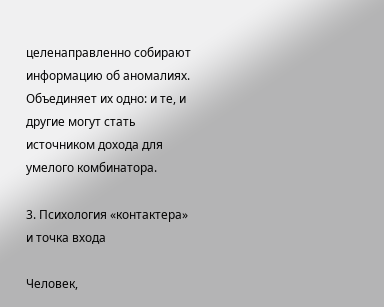целенаправленно собирают информацию об аномалиях. Объединяет их одно: и те, и другие могут стать источником дохода для умелого комбинатора.

3. Психология «контактера» и точка входа

Человек,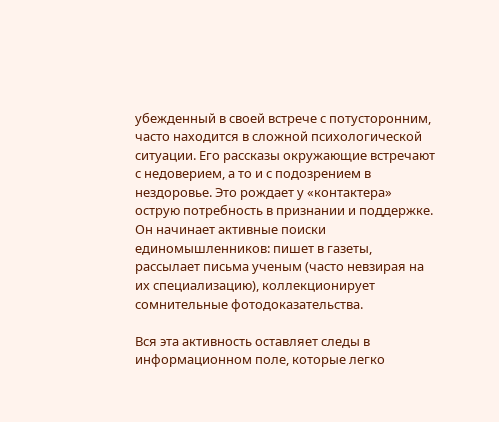убежденный в своей встрече с потусторонним, часто находится в сложной психологической ситуации. Его рассказы окружающие встречают с недоверием, а то и с подозрением в нездоровье. Это рождает у «контактера» острую потребность в признании и поддержке. Он начинает активные поиски единомышленников: пишет в газеты, рассылает письма ученым (часто невзирая на их специализацию), коллекционирует сомнительные фотодоказательства.

Вся эта активность оставляет следы в информационном поле, которые легко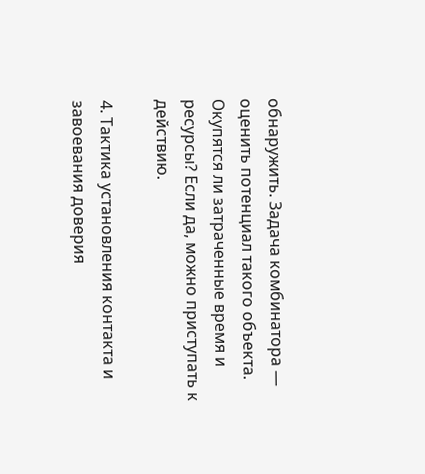обнаружить. Задача комбинатора — оценить потенциал такого объекта. Окупятся ли затраченные время и ресурсы? Если да, можно приступать к действию.

4. Тактика установления контакта и завоевания доверия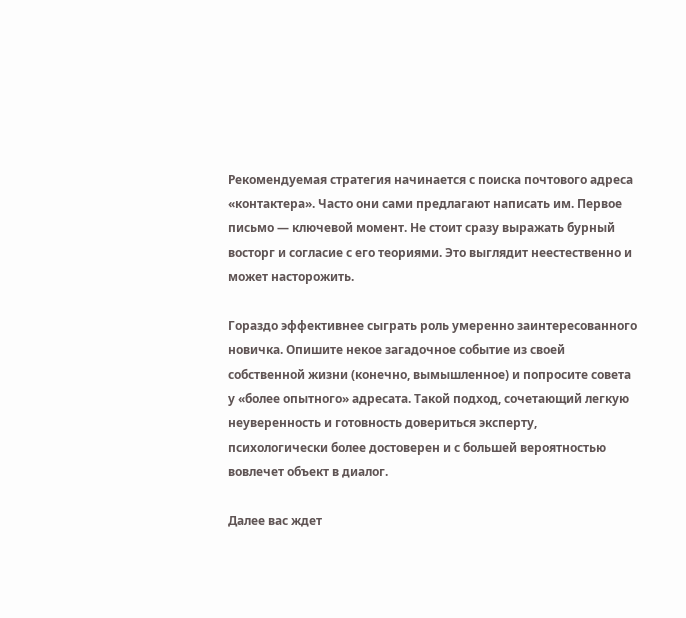Рекомендуемая стратегия начинается с поиска почтового адреса «контактера». Часто они сами предлагают написать им. Первое письмо — ключевой момент. Не стоит сразу выражать бурный восторг и согласие с его теориями. Это выглядит неестественно и может насторожить.

Гораздо эффективнее сыграть роль умеренно заинтересованного новичка. Опишите некое загадочное событие из своей собственной жизни (конечно, вымышленное) и попросите совета у «более опытного» адресата. Такой подход, сочетающий легкую неуверенность и готовность довериться эксперту, психологически более достоверен и с большей вероятностью вовлечет объект в диалог.

Далее вас ждет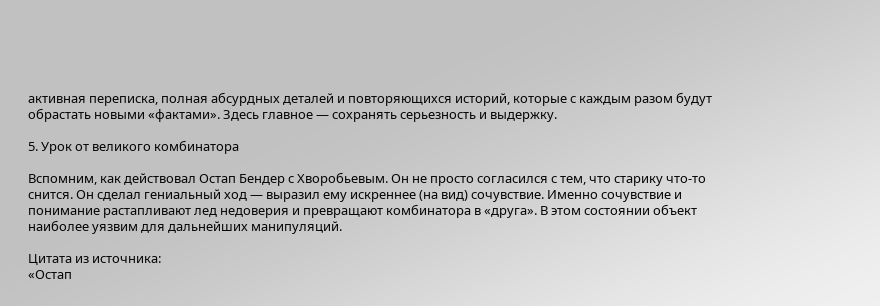активная переписка, полная абсурдных деталей и повторяющихся историй, которые с каждым разом будут обрастать новыми «фактами». Здесь главное — сохранять серьезность и выдержку.

5. Урок от великого комбинатора

Вспомним, как действовал Остап Бендер с Хворобьевым. Он не просто согласился с тем, что старику что-то снится. Он сделал гениальный ход — выразил ему искреннее (на вид) сочувствие. Именно сочувствие и понимание растапливают лед недоверия и превращают комбинатора в «друга». В этом состоянии объект наиболее уязвим для дальнейших манипуляций.

Цитата из источника:
«Остап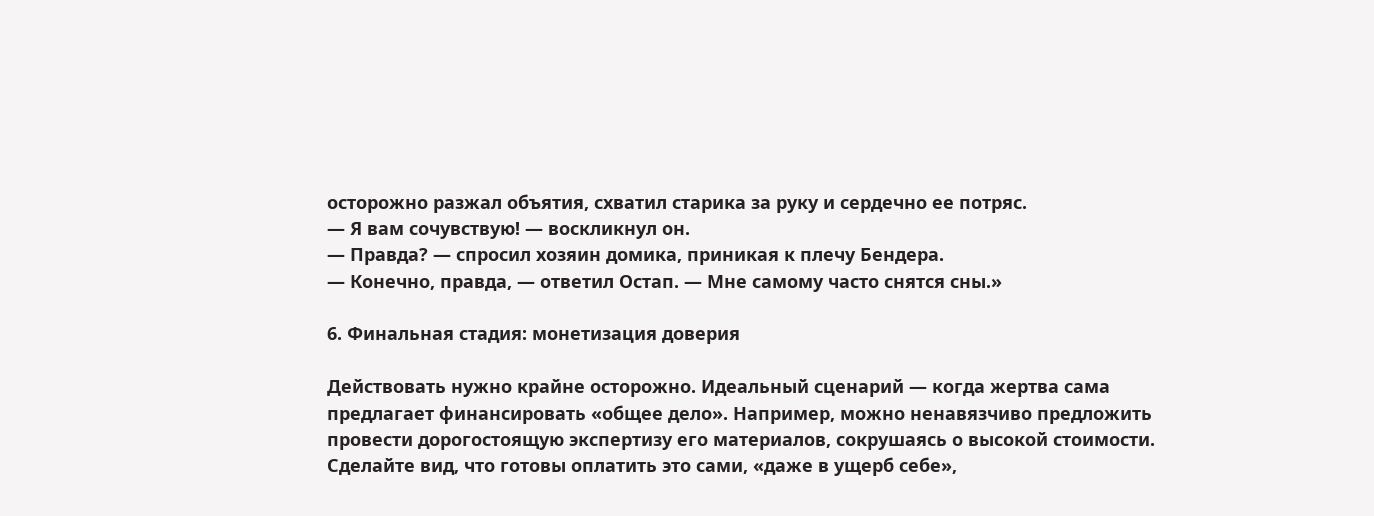осторожно разжал объятия, схватил старика за руку и сердечно ее потряс.
— Я вам сочувствую! — воскликнул он.
— Правда? — спросил хозяин домика, приникая к плечу Бендера.
— Конечно, правда, — ответил Остап. — Мне самому часто снятся сны.»

6. Финальная стадия: монетизация доверия

Действовать нужно крайне осторожно. Идеальный сценарий — когда жертва сама предлагает финансировать «общее дело». Например, можно ненавязчиво предложить провести дорогостоящую экспертизу его материалов, сокрушаясь о высокой стоимости. Сделайте вид, что готовы оплатить это сами, «даже в ущерб себе»,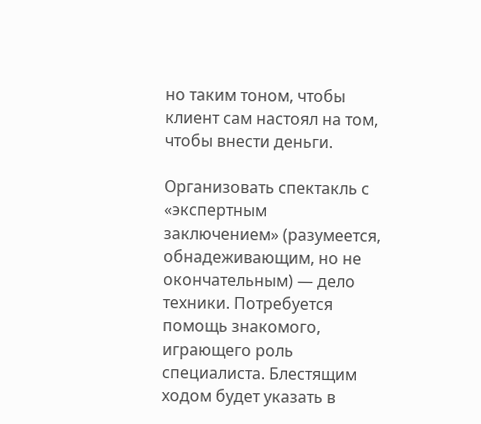но таким тоном, чтобы клиент сам настоял на том, чтобы внести деньги.

Организовать спектакль с «экспертным заключением» (разумеется, обнадеживающим, но не окончательным) — дело техники. Потребуется помощь знакомого, играющего роль специалиста. Блестящим ходом будет указать в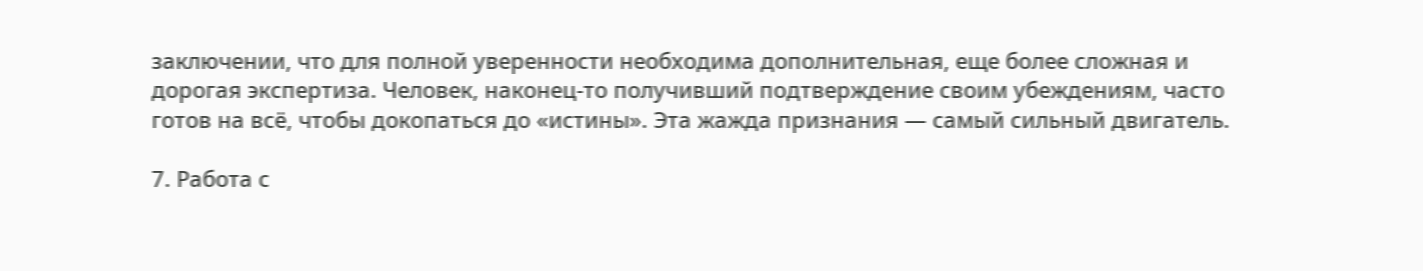заключении, что для полной уверенности необходима дополнительная, еще более сложная и дорогая экспертиза. Человек, наконец-то получивший подтверждение своим убеждениям, часто готов на всё, чтобы докопаться до «истины». Эта жажда признания — самый сильный двигатель.

7. Работа с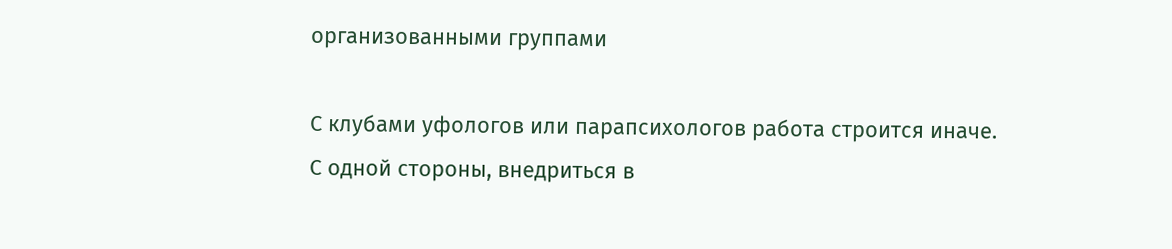организованными группами

С клубами уфологов или парапсихологов работа строится иначе. С одной стороны, внедриться в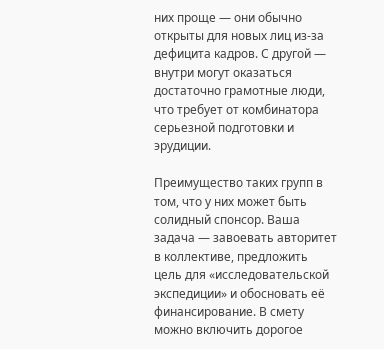них проще — они обычно открыты для новых лиц из-за дефицита кадров. С другой — внутри могут оказаться достаточно грамотные люди, что требует от комбинатора серьезной подготовки и эрудиции.

Преимущество таких групп в том, что у них может быть солидный спонсор. Ваша задача — завоевать авторитет в коллективе, предложить цель для «исследовательской экспедиции» и обосновать её финансирование. В смету можно включить дорогое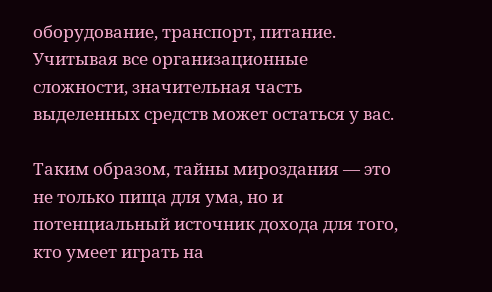оборудование, транспорт, питание. Учитывая все организационные сложности, значительная часть выделенных средств может остаться у вас.

Таким образом, тайны мироздания — это не только пища для ума, но и потенциальный источник дохода для того, кто умеет играть на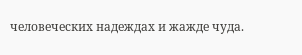человеческих надеждах и жажде чуда.